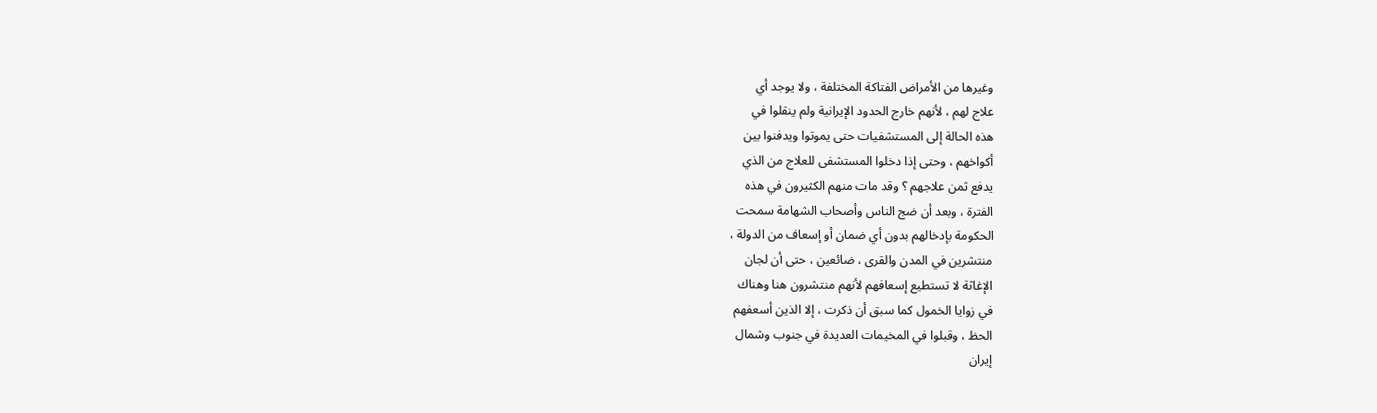وغيرها من الأمراض الفتاكة المختلفة ، ولا يوجد أي
علاج لهم ، لأنهم خارج الحدود الإيرانية ولم ينقلوا في
هذه الحالة إلى المستشفيات حتى يموتوا ويدفنوا بين
أكواخهم ، وحتى إذا دخلوا المستشفى للعلاج من الذي
يدفع ثمن علاجهم ؟ وقد مات منهم الكثيرون في هذه
الفترة ، وبعد أن ضج الناس وأصحاب الشهامة سمحت
الحكومة بإدخالهم بدون أي ضمان أو إسعاف من الدولة ،
منتشرين في المدن والقرى ، ضائعين ، حتى أن لجان
الإغاثة لا تستطيع إسعافهم لأنهم منتشرون هنا وهناك
في زوايا الخمول كما سبق أن ذكرت ، إلا الذين أسعفهم
الحظ ، وقبلوا في المخيمات العديدة في جنوب وشمال
إيران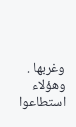وغربها .
وهؤلاء استطاعوا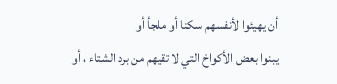أن يهيئوا لأنفسهم سكنا أو ملجأ أو
يبنوا بعض الأكواخ التي لا تقيهم من برد الشتاء ، أو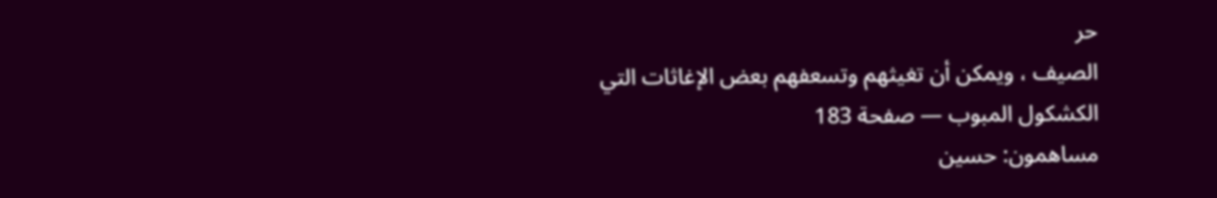حر
الصيف ، ويمكن أن تغيثهم وتسعفهم بعض الإغاثات التي
الكشكول المبوب — صفحة 183
مساهمون: حسين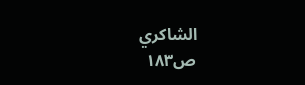الشاكري
ص١٨٣